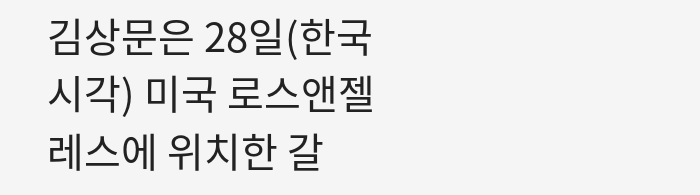김상문은 28일(한국시각) 미국 로스앤젤레스에 위치한 갈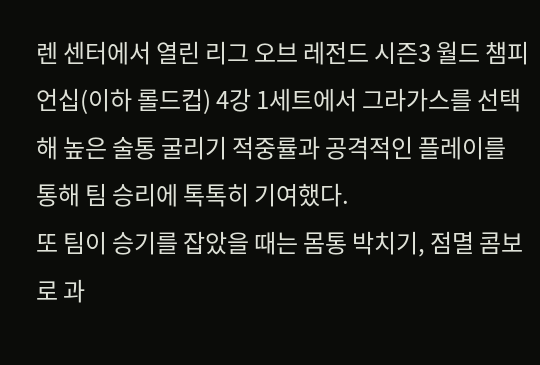렌 센터에서 열린 리그 오브 레전드 시즌3 월드 챔피언십(이하 롤드컵) 4강 1세트에서 그라가스를 선택해 높은 술통 굴리기 적중률과 공격적인 플레이를 통해 팀 승리에 톡톡히 기여했다.
또 팀이 승기를 잡았을 때는 몸통 박치기, 점멸 콤보로 과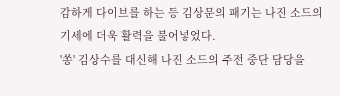감하게 다이브를 하는 등 김상문의 패기는 나진 소드의 기세에 더욱 활력을 불어넣었다.
'쏭' 김상수를 대신해 나진 소드의 주전 중단 담당을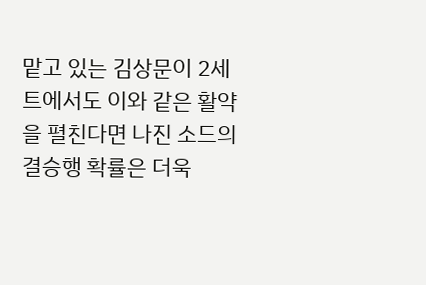맡고 있는 김상문이 2세트에서도 이와 같은 활약을 펼친다면 나진 소드의 결승행 확률은 더욱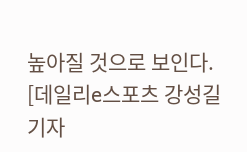높아질 것으로 보인다.
[데일리e스포츠 강성길 기자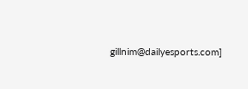gillnim@dailyesports.com]